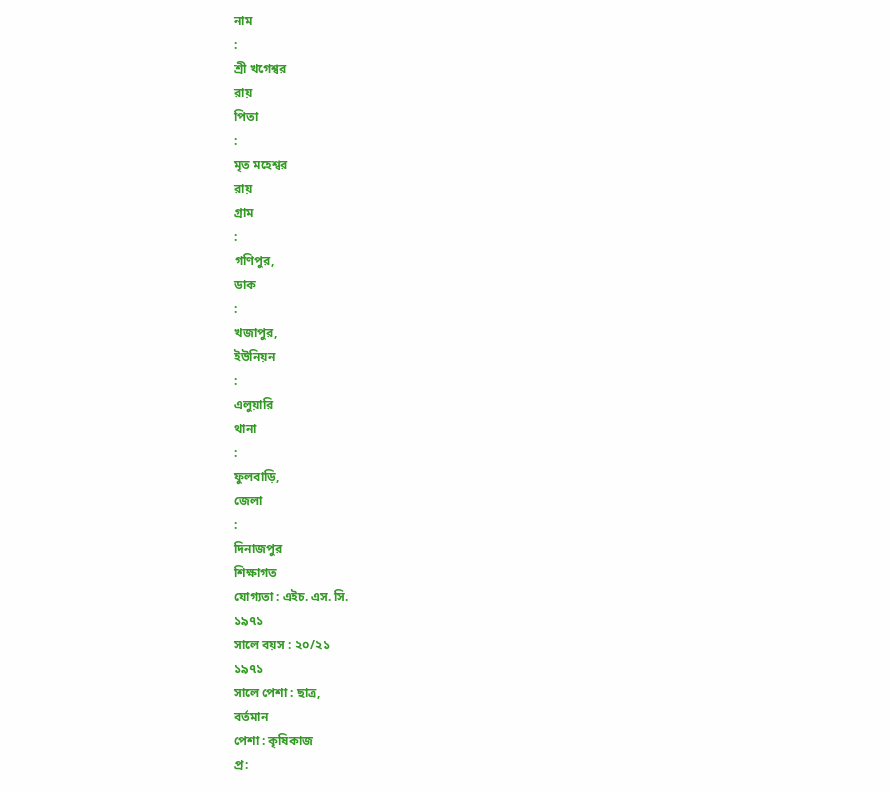নাম
:
শ্রী খগেশ্বর
রায়
পিতা
:
মৃত মহেশ্বর
রায়
গ্রাম
:
গণিপুর,
ডাক
:
খজাপুর,
ইউনিয়ন
:
এলুয়ারি
থানা
:
ফুলবাড়ি,
জেলা
:
দিনাজপুর
শিক্ষাগত
যোগ্যতা : এইচ. এস. সি.
১৯৭১
সালে বয়স : ২০/২১
১৯৭১
সালে পেশা : ছাত্র,
বর্তমান
পেশা : কৃষিকাজ
প্র: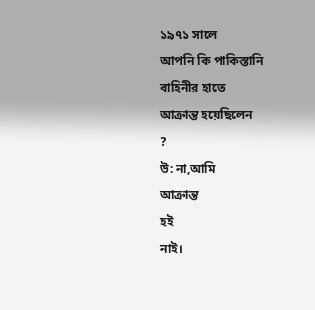১৯৭১ সালে
আপনি কি পাকিস্তানি
বাহিনীর হাতে
আক্রান্ত হয়েছিলেন
?
উ: না,আমি
আক্রান্ত
হই
নাই।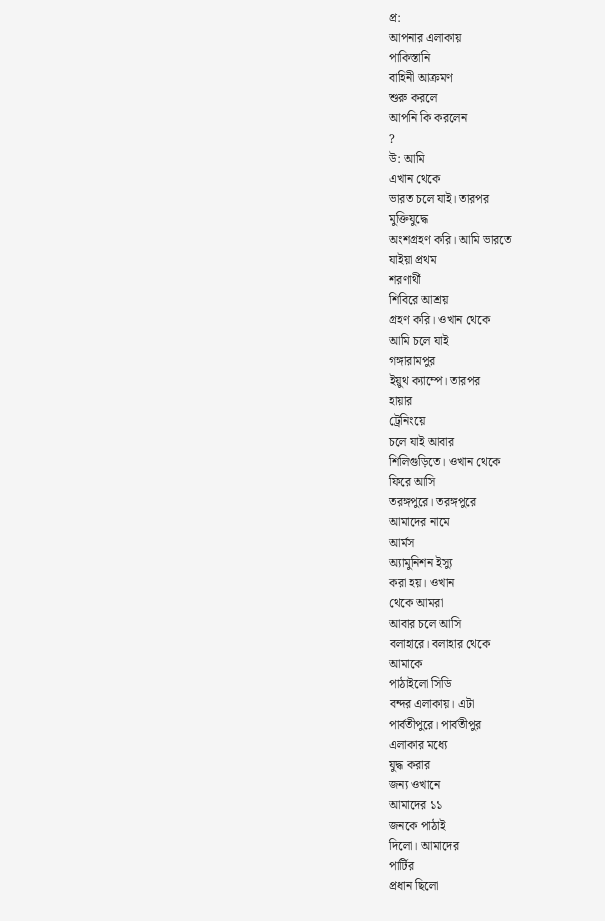প্র:
আপনার এলাকায়
পাকিস্তানি
বাহিনী আক্রমণ
শুরু করলে
আপনি কি করলেন
?
উ: আমি
এখান থেকে
ভারত চলে যাই। তারপর
মুক্তিযুদ্ধে
অংশগ্রহণ করি। আমি ভারতে
যাইয়া প্রথম
শরণার্থী
শিবিরে আশ্রয়
গ্রহণ করি। ওখান থেকে
আমি চলে যাই
গঙ্গারামপুর
ইয়ুথ ক্যাম্পে। তারপর
হায়ার
ট্রেনিংয়ে
চলে যাই আবার
শিলিগুড়িতে। ওখান থেকে
ফিরে আসি
তরঙ্গপুরে। তরঙ্গপুরে
আমাদের নামে
আর্মস
অ্যামুনিশন ইস্যু
করা হয়। ওখান
থেকে আমরা
আবার চলে আসি
বলাহারে। বলাহার থেকে
আমাকে
পাঠাইলো সিডি
বন্দর এলাকায়। এটা
পার্বতীপুরে। পার্বতীপুর
এলাকার মধ্যে
যুদ্ধ করার
জন্য ওখানে
আমাদের ১১
জনকে পাঠাই
দিলো। আমাদের
পার্টির
প্রধান ছিলো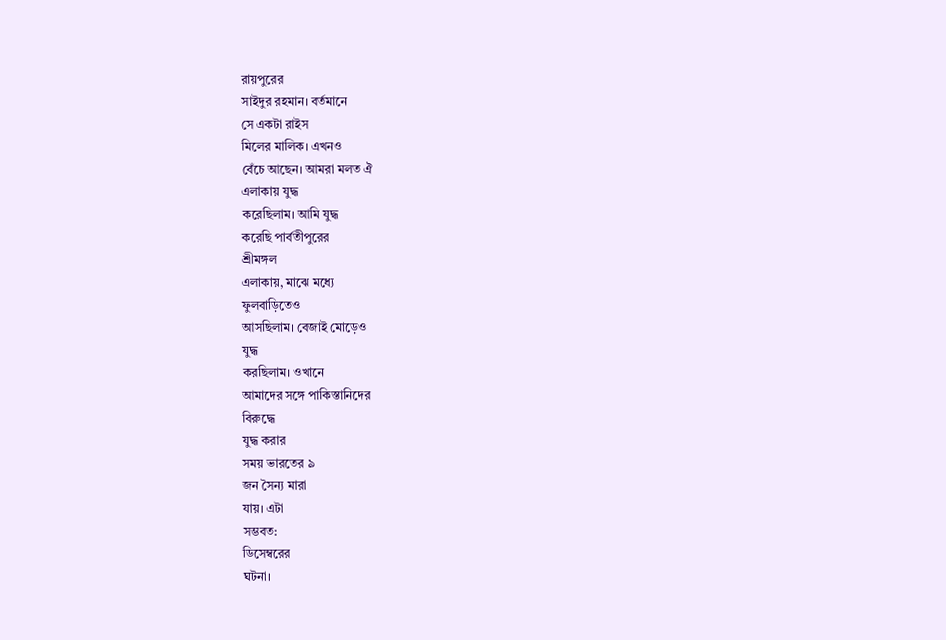রায়পুরের
সাইদুর রহমান। বর্তমানে
সে একটা রাইস
মিলের মালিক। এখনও
বেঁচে আছেন। আমরা মলত ঐ
এলাকায় যুদ্ধ
করেছিলাম। আমি যুদ্ধ
করেছি পার্বতীপুরের
শ্রীমঙ্গল
এলাকায়, মাঝে মধ্যে
ফুলবাড়িতেও
আসছিলাম। বেজাই মোড়েও
যুদ্ধ
করছিলাম। ওখানে
আমাদের সঙ্গে পাকিস্তানিদের
বিরুদ্ধে
যুদ্ধ করার
সময় ভারতের ৯
জন সৈন্য মারা
যায়। এটা
সম্ভবত:
ডিসেম্বরের
ঘটনা।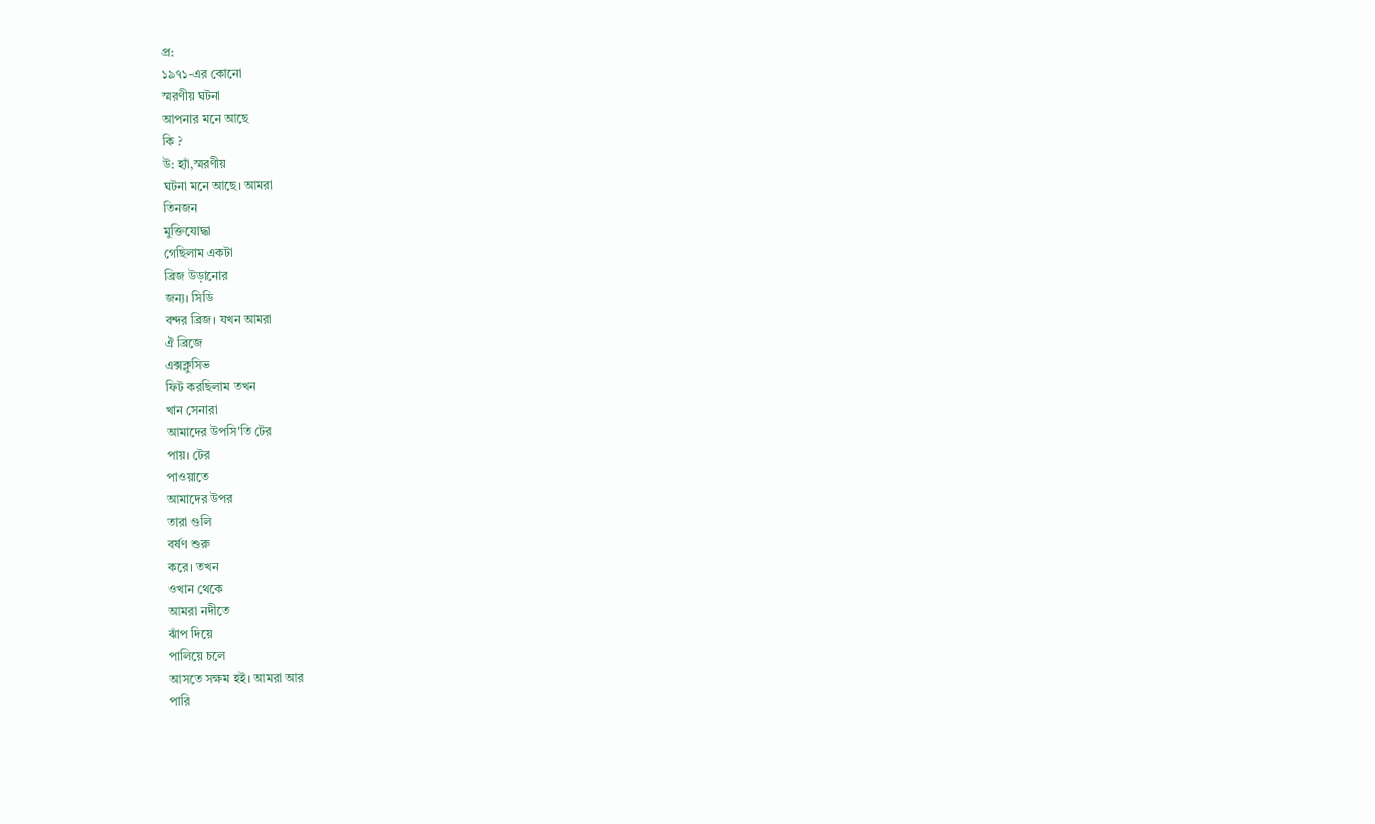প্র:
১৯৭১-এর কোনো
স্মরণীয় ঘটনা
আপনার মনে আছে
কি ?
উ: হ্যাঁ,স্মরণীয়
ঘটনা মনে আছে। আমরা
তিনজন
মুক্তিযোদ্ধা
গেছিলাম একটা
ব্রিজ উড়ানোর
জন্য। সিডি
বন্দর ব্রিজ। যখন আমরা
ঐ ব্রিজে
এক্সক্লুসিভ
ফিট করছিলাম তখন
খান সেনারা
আমাদের উপসি'তি টের
পায়। টের
পাওয়াতে
আমাদের উপর
তারা গুলি
বর্ষণ শুরু
করে। তখন
ওখান থেকে
আমরা নদীতে
ঝাঁপ দিয়ে
পালিয়ে চলে
আসতে সক্ষম হই। আমরা আর
পারি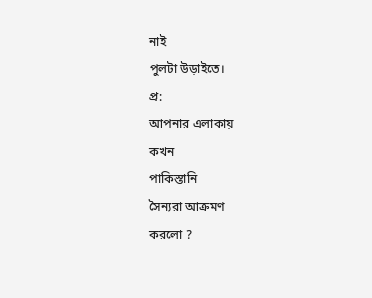নাই
পুলটা উড়াইতে।
প্র:
আপনার এলাকায়
কখন
পাকিস্তানি
সৈন্যরা আক্রমণ
করলো ?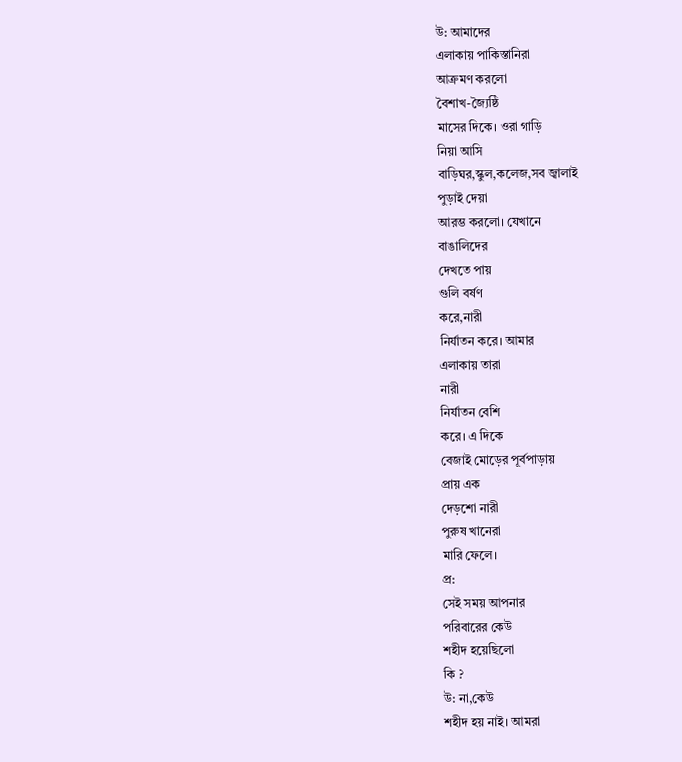উ: আমাদের
এলাকায় পাকিস্তানিরা
আক্রমণ করলো
বৈশাখ-জ্যৈষ্ঠি
মাসের দিকে। ওরা গাড়ি
নিয়া আসি
বাড়িঘর,স্কুল,কলেজ,সব জ্বালাই
পুড়াই দেয়া
আরম্ভ করলো। যেখানে
বাঙালিদের
দেখতে পায়
গুলি বর্ষণ
করে,নারী
নির্যাতন করে। আমার
এলাকায় তারা
নারী
নির্যাতন বেশি
করে। এ দিকে
বেজাই মোড়ের পূর্বপাড়ায়
প্রায় এক
দেড়শো নারী
পুরুষ খানেরা
মারি ফেলে।
প্র:
সেই সময় আপনার
পরিবারের কেউ
শহীদ হয়েছিলো
কি ?
উ: না,কেউ
শহীদ হয় নাই। আমরা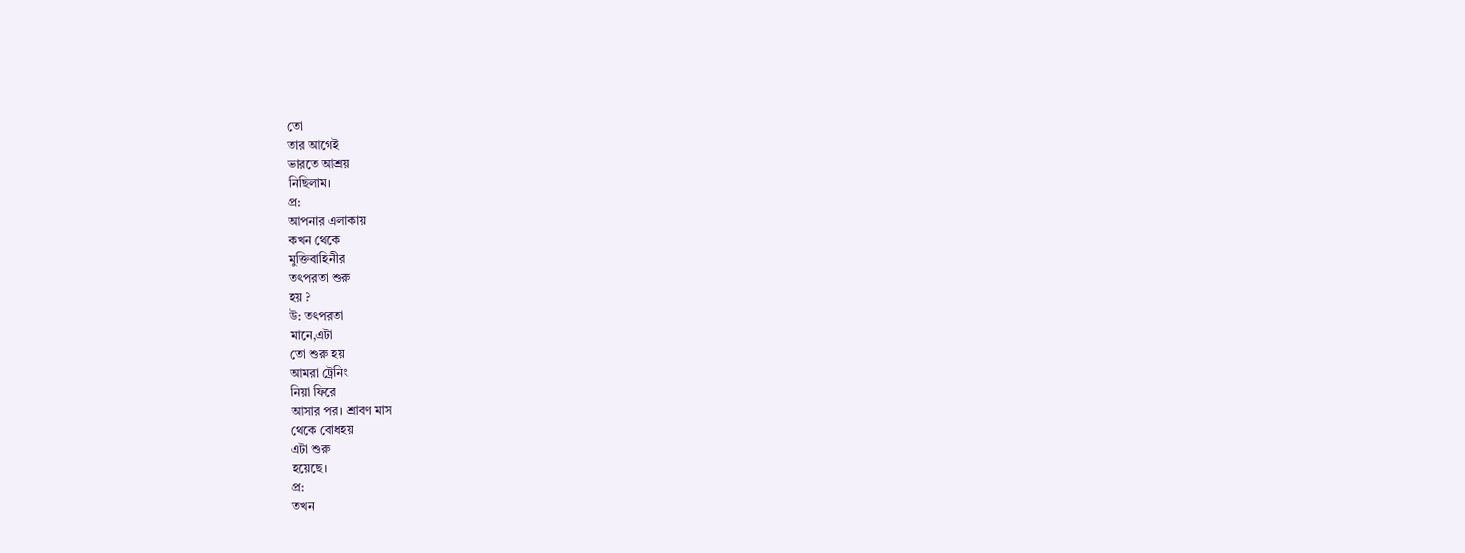তো
তার আগেই
ভারতে আশ্রয়
নিছিলাম।
প্র:
আপনার এলাকায়
কখন থেকে
মুক্তিবাহিনীর
তৎপরতা শুরু
হয় ?
উ: তৎপরতা
মানে,এটা
তো শুরু হয়
আমরা ট্রেনিং
নিয়া ফিরে
আসার পর। শ্রাবণ মাস
থেকে বোধহয়
এটা শুরু
হয়েছে।
প্র:
তখন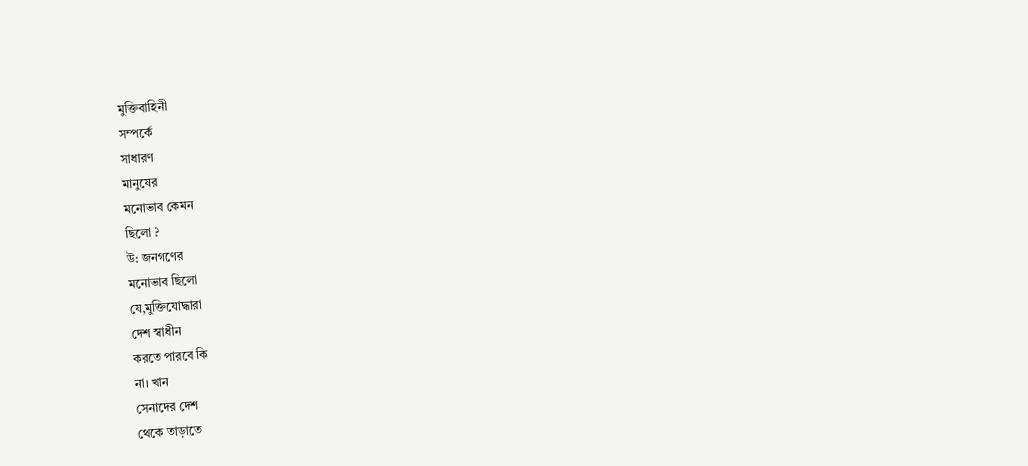মুক্তিবাহিনী
সম্পর্কে
সাধারণ
মানুষের
মনোভাব কেমন
ছিলো ?
উ: জনগণের
মনোভাব ছিলো
যে,মুক্তিযোদ্ধারা
দেশ স্বাধীন
করতে পারবে কি
না। খান
সেনাদের দেশ
থেকে তাড়াতে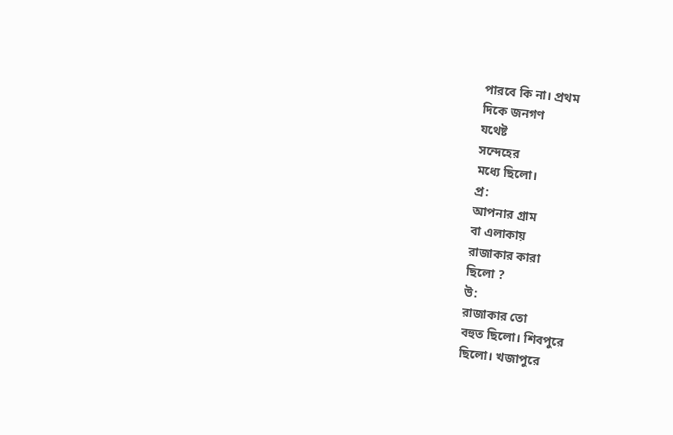পারবে কি না। প্রথম
দিকে জনগণ
যথেষ্ট
সন্দেহের
মধ্যে ছিলো।
প্র:
আপনার গ্রাম
বা এলাকায়
রাজাকার কারা
ছিলো ?
উ:
রাজাকার তো
বহুত ছিলো। শিবপুরে
ছিলো। খজাপুরে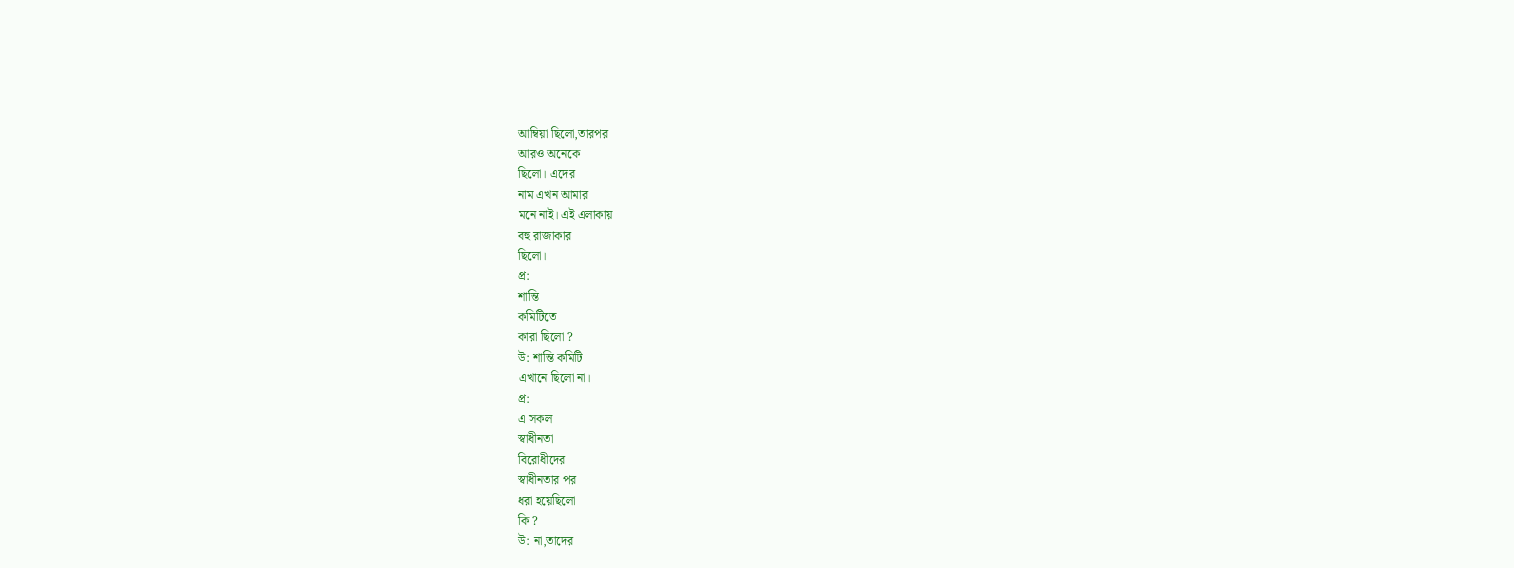আম্বিয়া ছিলো,তারপর
আরও অনেকে
ছিলো। এদের
নাম এখন আমার
মনে নাই। এই এলাকায়
বহু রাজাকার
ছিলো।
প্র:
শান্তি
কমিটিতে
কারা ছিলো ?
উ: শান্তি কমিটি
এখানে ছিলো না।
প্র:
এ সকল
স্বাধীনতা
বিরোধীদের
স্বাধীনতার পর
ধরা হয়েছিলো
কি ?
উ: না,তাদের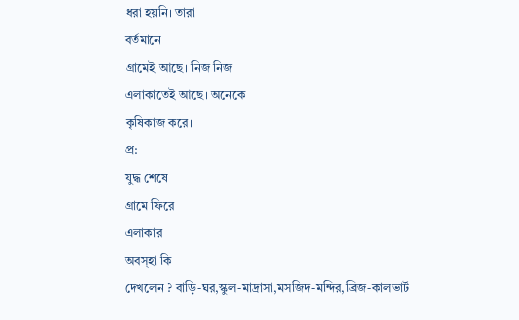ধরা হয়নি। তারা
বর্তমানে
গ্রামেই আছে। নিজ নিজ
এলাকাতেই আছে। অনেকে
কৃষিকাজ করে।
প্র:
যুদ্ধ শেষে
গ্রামে ফিরে
এলাকার
অবস্হা কি
দেখলেন ? বাড়ি-ঘর,স্কুল-মাদ্রাসা,মসজিদ-মন্দির,ব্রিজ-কালভার্ট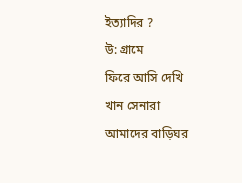ইত্যাদির ?
উ: গ্রামে
ফিরে আসি দেখি
খান সেনারা
আমাদের বাড়িঘর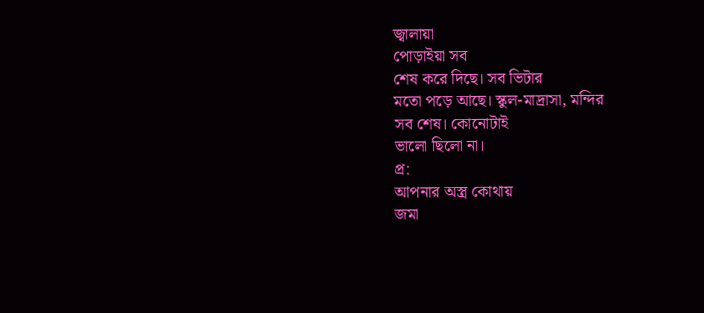জ্বালায়া
পোড়াইয়া সব
শেষ করে দিছে। সব ভিটার
মতো পড়ে আছে। স্কুল-মাদ্রাসা, মন্দির
সব শেষ। কোনোটাই
ভালো ছিলো না।
প্র:
আপনার অস্ত্র কোথায়
জমা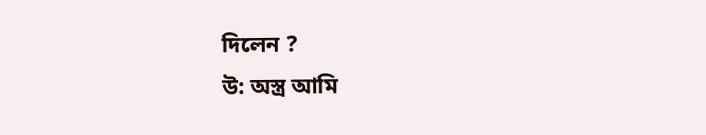দিলেন ?
উ: অস্ত্র আমি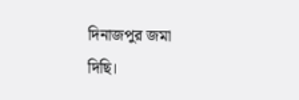দিনাজপুর জমা
দিছি।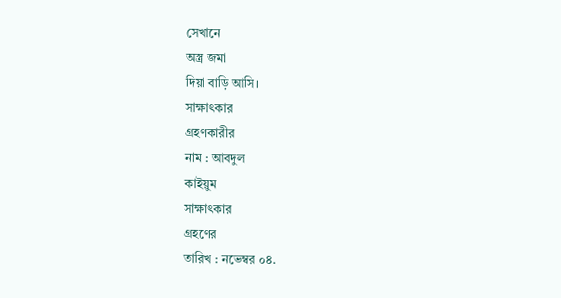সেখানে
অস্ত্র জমা
দিয়া বাড়ি আসি।
সাক্ষাৎকার
গ্রহণকারীর
নাম : আবদুল
কাইয়ুম
সাক্ষাৎকার
গ্রহণের
তারিখ : নভেম্বর ০৪.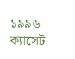১৯৯৬
ক্যাসেট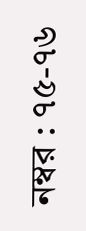নম্বর : ৭৫-৭৬